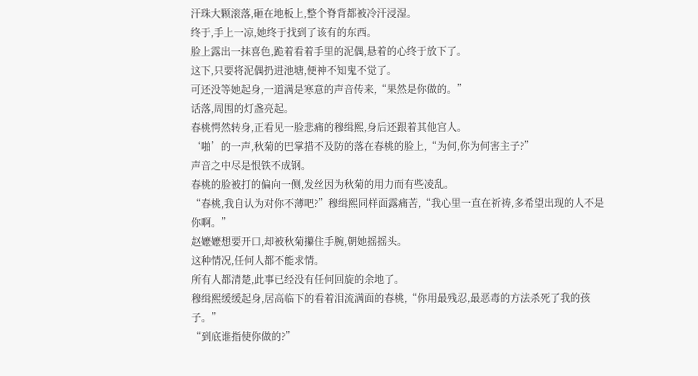汗珠大颗滚落,砸在地板上,整个脊背都被冷汗浸湿。
终于,手上一凉,她终于找到了该有的东西。
脸上露出一抹喜色,跪着看着手里的泥偶,悬着的心终于放下了。
这下,只要将泥偶扔进池塘,便神不知鬼不觉了。
可还没等她起身,一道满是寒意的声音传来,“果然是你做的。”
话落,周围的灯盏亮起。
春桃愕然转身,正看见一脸悲痛的穆缉熙,身后还跟着其他宫人。
‘啪’的一声,秋菊的巴掌措不及防的落在春桃的脸上,“为何,你为何害主子?”
声音之中尽是恨铁不成钢。
春桃的脸被打的偏向一侧,发丝因为秋菊的用力而有些凌乱。
“春桃,我自认为对你不薄吧?”穆缉熙同样面露痛苦,“我心里一直在祈祷,多希望出现的人不是你啊。”
赵嬷嬷想要开口,却被秋菊攥住手腕,朝她摇摇头。
这种情况,任何人都不能求情。
所有人都清楚,此事已经没有任何回旋的余地了。
穆缉熙缓缓起身,居高临下的看着泪流满面的春桃,“你用最残忍,最恶毒的方法杀死了我的孩子。”
“到底谁指使你做的?”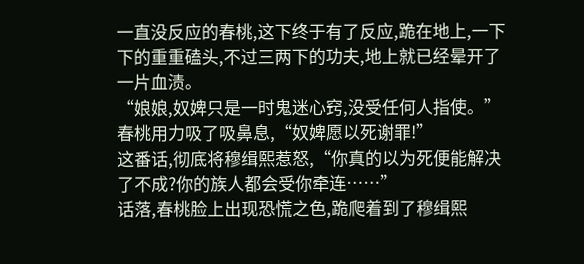一直没反应的春桃,这下终于有了反应,跪在地上,一下下的重重磕头,不过三两下的功夫,地上就已经晕开了一片血渍。
“娘娘,奴婢只是一时鬼迷心窍,没受任何人指使。”春桃用力吸了吸鼻息,“奴婢愿以死谢罪!”
这番话,彻底将穆缉熙惹怒,“你真的以为死便能解决了不成?你的族人都会受你牵连……”
话落,春桃脸上出现恐慌之色,跪爬着到了穆缉熙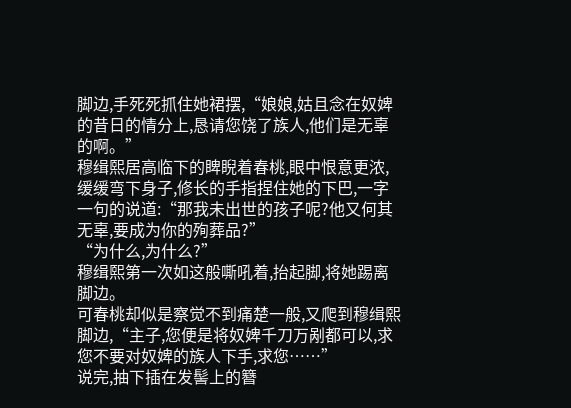脚边,手死死抓住她裙摆,“娘娘,姑且念在奴婢的昔日的情分上,恳请您饶了族人,他们是无辜的啊。”
穆缉熙居高临下的睥睨着春桃,眼中恨意更浓,缓缓弯下身子,修长的手指捏住她的下巴,一字一句的说道:“那我未出世的孩子呢?他又何其无辜,要成为你的殉葬品?”
“为什么,为什么?”
穆缉熙第一次如这般嘶吼着,抬起脚,将她踢离脚边。
可春桃却似是察觉不到痛楚一般,又爬到穆缉熙脚边,“主子,您便是将奴婢千刀万剐都可以,求您不要对奴婢的族人下手,求您……”
说完,抽下插在发髻上的簪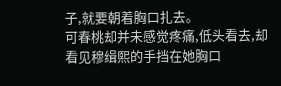子,就要朝着胸口扎去。
可春桃却并未感觉疼痛,低头看去,却看见穆缉熙的手挡在她胸口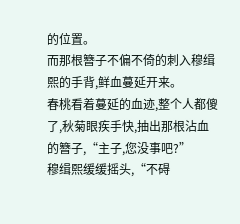的位置。
而那根簪子不偏不倚的刺入穆缉熙的手背,鲜血蔓延开来。
春桃看着蔓延的血迹,整个人都傻了,秋菊眼疾手快,抽出那根沾血的簪子,“主子,您没事吧?”
穆缉熙缓缓摇头,“不碍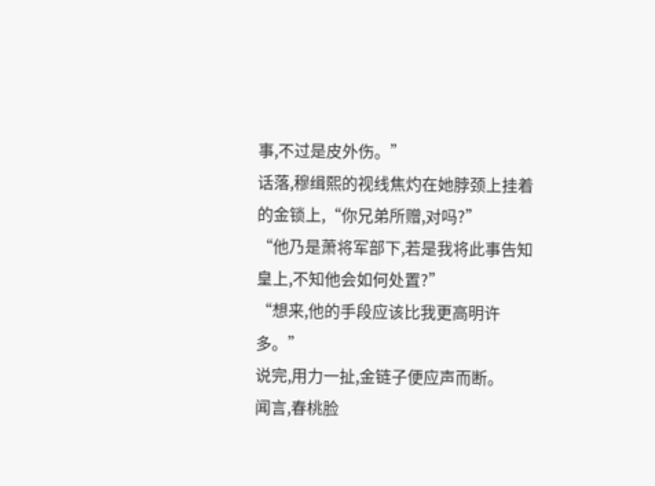事,不过是皮外伤。”
话落,穆缉熙的视线焦灼在她脖颈上挂着的金锁上,“你兄弟所赠,对吗?”
“他乃是萧将军部下,若是我将此事告知皇上,不知他会如何处置?”
“想来,他的手段应该比我更高明许多。”
说完,用力一扯,金链子便应声而断。
闻言,春桃脸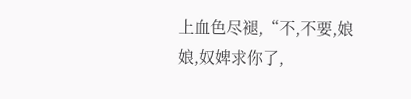上血色尽褪,“不,不要,娘娘,奴婢求你了,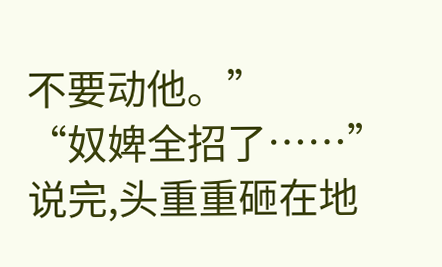不要动他。”
“奴婢全招了……”
说完,头重重砸在地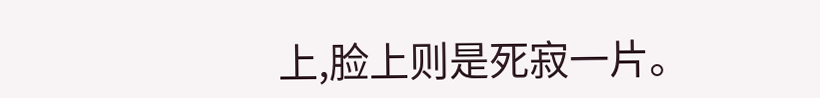上,脸上则是死寂一片。